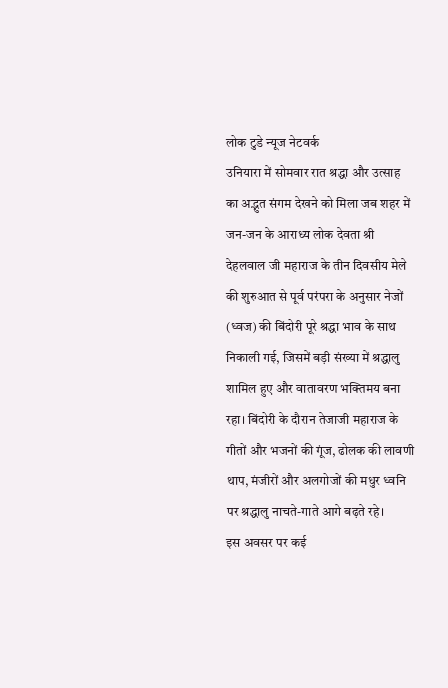लोक टुडे न्यूज नेटवर्क
उनियारा में सोमवार रात श्रद्धा और उत्साह का अद्भुत संगम देखने को मिला जब शहर में जन-जन के आराध्य लोक देवता श्री देहलवाल जी महाराज के तीन दिवसीय मेले की शुरुआत से पूर्व परंपरा के अनुसार नेजों (ध्वज) की बिंदोरी पूरे श्रद्धा भाव के साथ निकाली गई, जिसमें बड़ी संख्या में श्रद्धालु शामिल हुए और वातावरण भक्तिमय बना रहा। बिंदोरी के दौरान तेजाजी महाराज के गीतों और भजनों की गूंज, ढोलक की लावणी थाप, मंजीरों और अलगोजों की मधुर ध्वनि पर श्रद्धालु नाचते-गाते आगे बढ़ते रहे।
इस अवसर पर कई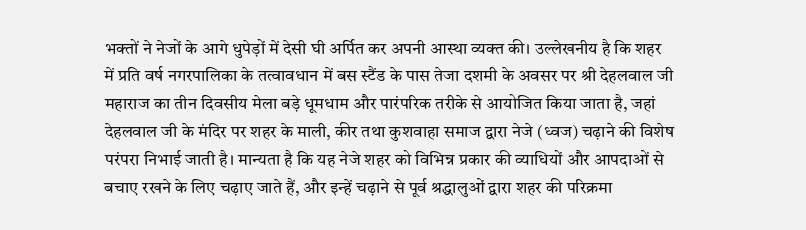भक्तों ने नेजों के आगे धुपेड़ों में देसी घी अर्पित कर अपनी आस्था व्यक्त की। उल्लेखनीय है कि शहर में प्रति वर्ष नगरपालिका के तत्वावधान में बस स्टैंड के पास तेजा दशमी के अवसर पर श्री देहलवाल जी महाराज का तीन दिवसीय मेला बड़े धूमधाम और पारंपरिक तरीके से आयोजित किया जाता है, जहां देहलवाल जी के मंदिर पर शहर के माली, कीर तथा कुशवाहा समाज द्वारा नेजे (ध्वज) चढ़ाने की विशेष परंपरा निभाई जाती है। मान्यता है कि यह नेजे शहर को विभिन्न प्रकार की व्याधियों और आपदाओं से बचाए रखने के लिए चढ़ाए जाते हैं, और इन्हें चढ़ाने से पूर्व श्रद्धालुओं द्वारा शहर की परिक्रमा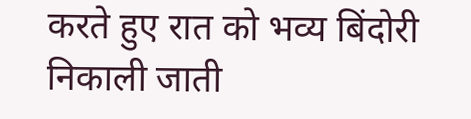करते हुए रात को भव्य बिंदोरी निकाली जाती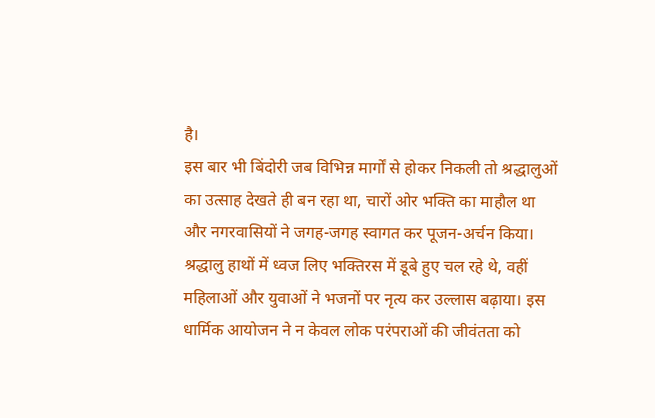है।
इस बार भी बिंदोरी जब विभिन्न मार्गों से होकर निकली तो श्रद्धालुओं का उत्साह देखते ही बन रहा था, चारों ओर भक्ति का माहौल था और नगरवासियों ने जगह-जगह स्वागत कर पूजन-अर्चन किया। श्रद्धालु हाथों में ध्वज लिए भक्तिरस में डूबे हुए चल रहे थे, वहीं महिलाओं और युवाओं ने भजनों पर नृत्य कर उल्लास बढ़ाया। इस धार्मिक आयोजन ने न केवल लोक परंपराओं की जीवंतता को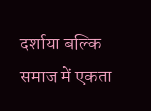दर्शाया बल्कि समाज में एकता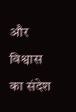और विश्वास का संदेश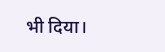भी दिया।